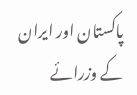پاکستان اور ایران کے وزرائے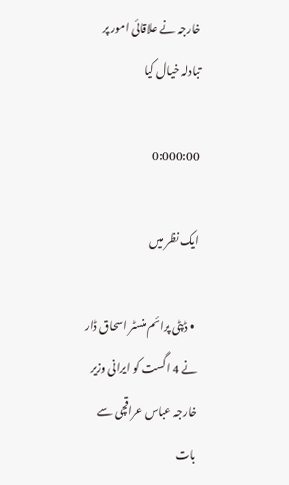خارجہ نے علاقائی امور پر تبادلہ خیال کیا

0:000:00

ایک نظر میں

  • ڈپٹی پرائم منسٹر اسحاق ڈار نے 4 اگست کو ایرانی وزیر خارجہ عباس عراقچی سے بات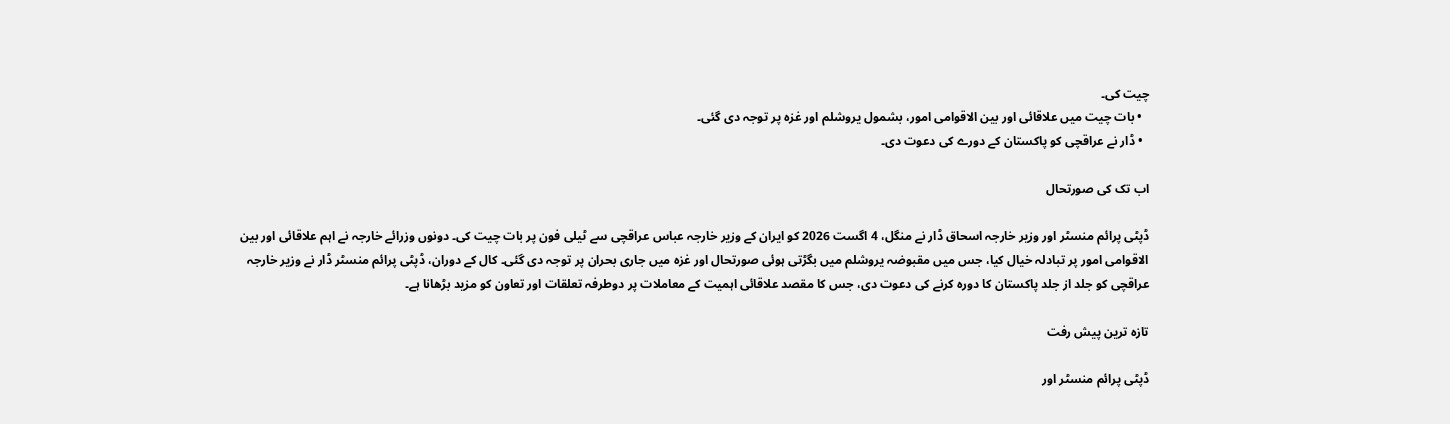چیت کی۔
  • بات چیت میں علاقائی اور بین الاقوامی امور، بشمول یروشلم اور غزہ پر توجہ دی گئی۔
  • ڈار نے عراقچی کو پاکستان کے دورے کی دعوت دی۔

اب تک کی صورتحال

ڈپٹی پرائم منسٹر اور وزیر خارجہ اسحاق ڈار نے منگل، 4 اگست 2026 کو ایران کے وزیر خارجہ عباس عراقچی سے ٹیلی فون پر بات چیت کی۔ دونوں وزرائے خارجہ نے اہم علاقائی اور بین الاقوامی امور پر تبادلہ خیال کیا، جس میں مقبوضہ یروشلم میں بگڑتی ہوئی صورتحال اور غزہ میں جاری بحران پر توجہ دی گئی۔ کال کے دوران، ڈپٹی پرائم منسٹر ڈار نے وزیر خارجہ عراقچی کو جلد از جلد پاکستان کا دورہ کرنے کی دعوت دی، جس کا مقصد علاقائی اہمیت کے معاملات پر دوطرفہ تعلقات اور تعاون کو مزید بڑھانا ہے۔

تازہ ترین پیش رفت

ڈپٹی پرائم منسٹر اور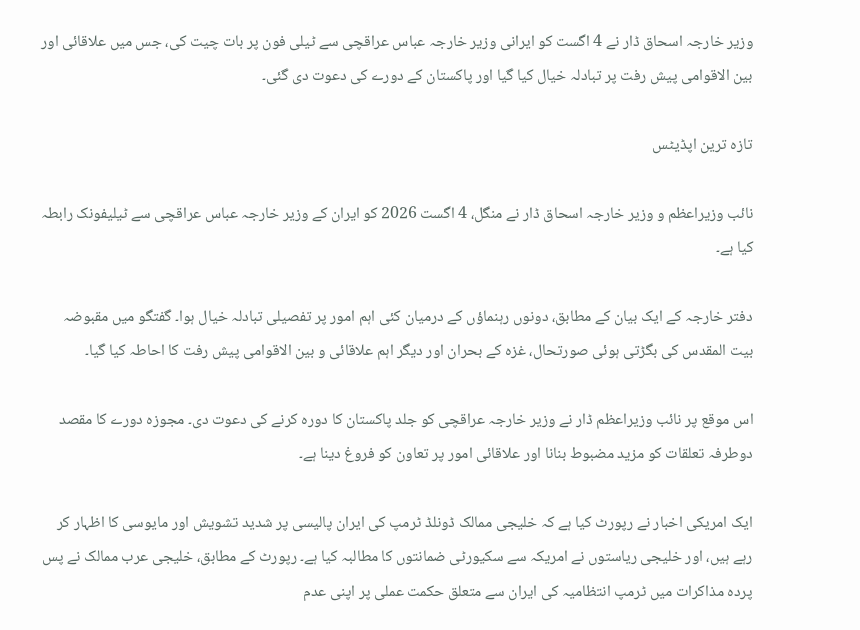وزیر خارجہ اسحاق ڈار نے 4 اگست کو ایرانی وزیر خارجہ عباس عراقچی سے ٹیلی فون پر بات چیت کی، جس میں علاقائی اور بین الاقوامی پیش رفت پر تبادلہ خیال کیا گیا اور پاکستان کے دورے کی دعوت دی گئی۔

تازہ ترین اپڈیٹس

نائب وزیراعظم و وزیر خارجہ اسحاق ڈار نے منگل، 4 اگست 2026 کو ایران کے وزیر خارجہ عباس عراقچی سے ٹیلیفونک رابطہ کیا ہے۔

دفتر خارجہ کے ایک بیان کے مطابق، دونوں رہنماؤں کے درمیان کئی اہم امور پر تفصیلی تبادلہ خیال ہوا۔ گفتگو میں مقبوضہ بیت المقدس کی بگڑتی ہوئی صورتحال، غزہ کے بحران اور دیگر اہم علاقائی و بین الاقوامی پیش رفت کا احاطہ کیا گیا۔

اس موقع پر نائب وزیراعظم ڈار نے وزیر خارجہ عراقچی کو جلد پاکستان کا دورہ کرنے کی دعوت دی۔ مجوزہ دورے کا مقصد دوطرفہ تعلقات کو مزید مضبوط بنانا اور علاقائی امور پر تعاون کو فروغ دینا ہے۔

ایک امریکی اخبار نے رپورٹ کیا ہے کہ خلیجی ممالک ڈونلڈ ٹرمپ کی ایران پالیسی پر شدید تشویش اور مایوسی کا اظہار کر رہے ہیں، اور خلیجی ریاستوں نے امریکہ سے سکیورٹی ضمانتوں کا مطالبہ کیا ہے۔ رپورٹ کے مطابق، خلیجی عرب ممالک نے پس پردہ مذاکرات میں ٹرمپ انتظامیہ کی ایران سے متعلق حکمت عملی پر اپنی عدم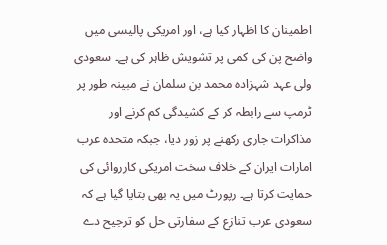اطمینان کا اظہار کیا ہے، اور امریکی پالیسی میں واضح پن کی کمی پر تشویش ظاہر کی ہے۔ سعودی ولی عہد شہزادہ محمد بن سلمان نے مبینہ طور پر ٹرمپ سے رابطہ کر کے کشیدگی کم کرنے اور مذاکرات جاری رکھنے پر زور دیا، جبکہ متحدہ عرب امارات ایران کے خلاف سخت امریکی کارروائی کی حمایت کرتا ہے۔ رپورٹ میں یہ بھی بتایا گیا ہے کہ سعودی عرب تنازع کے سفارتی حل کو ترجیح دے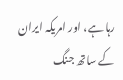رہا ہے، اور امریکہ ایران کے ساتھ جنگ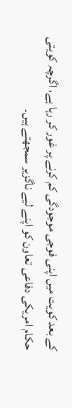کے بعد کویت میں اپنی فوجی موجودگی کم کرنے پر غور کر رہا ہے، اگرچہ کویتی حکام امریکی دفاعی تعاون کو اپنے لیے ناگزیر سمجھتے ہیں۔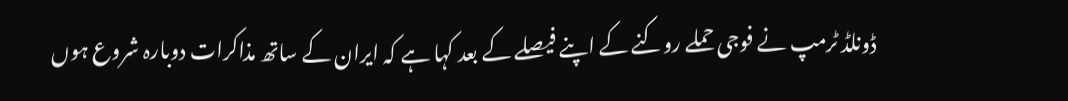ڈونلڈ ٹرمپ نے فوجی حملے روکنے کے اپنے فیصلے کے بعد کہا ہے کہ ایران کے ساتھ مذاکرات دوبارہ شروع ہوں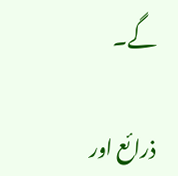گے۔

ذرائع اور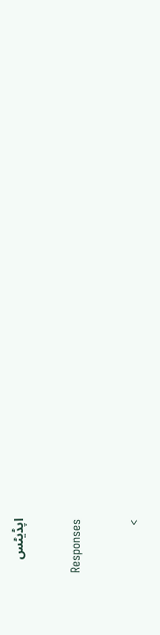اپڈیٹس

Responses

>